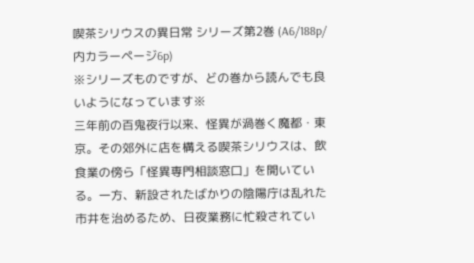喫茶シリウスの異日常 シリーズ第2巻 (A6/188p/内カラーページ6p)
※シリーズものですが、どの巻から読んでも良いようになっています※
三年前の百鬼夜行以来、怪異が渦巻く魔都・東京。その郊外に店を構える喫茶シリウスは、飲食業の傍ら「怪異専門相談窓口」を開いている。一方、新設されたばかりの陰陽庁は乱れた市井を治めるため、日夜業務に忙殺されてい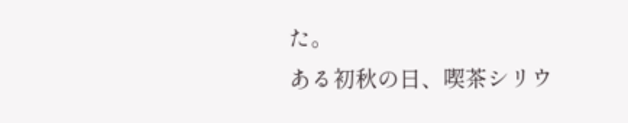た。
ある初秋の日、喫茶シリウ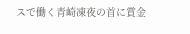スで働く青崎凍夜の首に賞金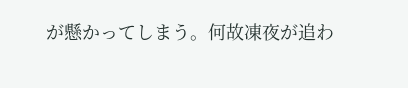が懸かってしまう。何故凍夜が追わ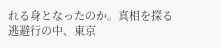れる身となったのか。真相を探る逃避行の中、東京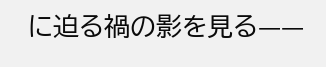に迫る禍の影を見る——